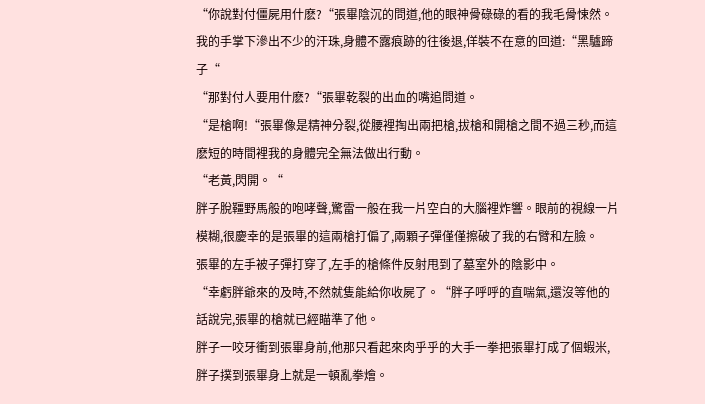“你說對付僵屍用什麽?“張畢陰沉的問道,他的眼神骨碌碌的看的我毛骨悚然。我的手掌下滲出不少的汗珠,身體不露痕跡的往後退,佯裝不在意的回道:“黑驢蹄子“
“那對付人要用什麽?“張畢乾裂的出血的嘴追問道。
“是槍啊!“張畢像是精神分裂,從腰裡掏出兩把槍,拔槍和開槍之間不過三秒,而這麽短的時間裡我的身體完全無法做出行動。
“老黃,閃開。“
胖子脫韁野馬般的咆哮聲,驚雷一般在我一片空白的大腦裡炸響。眼前的視線一片模糊,很慶幸的是張畢的這兩槍打偏了,兩顆子彈僅僅擦破了我的右臂和左臉。
張畢的左手被子彈打穿了,左手的槍條件反射甩到了墓室外的陰影中。
“幸虧胖爺來的及時,不然就隻能給你收屍了。“胖子呼呼的直喘氣,還沒等他的話說完,張畢的槍就已經瞄準了他。
胖子一咬牙衝到張畢身前,他那只看起來肉乎乎的大手一拳把張畢打成了個蝦米,胖子撲到張畢身上就是一頓亂拳燴。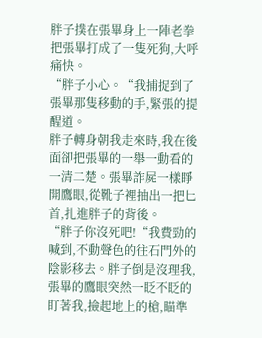胖子撲在張畢身上一陣老拳把張畢打成了一隻死狗,大呼痛快。
“胖子小心。“我捕捉到了張畢那隻移動的手,緊張的提醒道。
胖子轉身朝我走來時,我在後面卻把張畢的一舉一動看的一清二楚。張畢詐屍一樣睜開鷹眼,從靴子裡抽出一把匕首,扎進胖子的背後。
“胖子你沒死吧!“我費勁的喊到,不動聲色的往石門外的陰影移去。胖子倒是沒理我,張畢的鷹眼突然一眨不眨的盯著我,撿起地上的槍,瞄準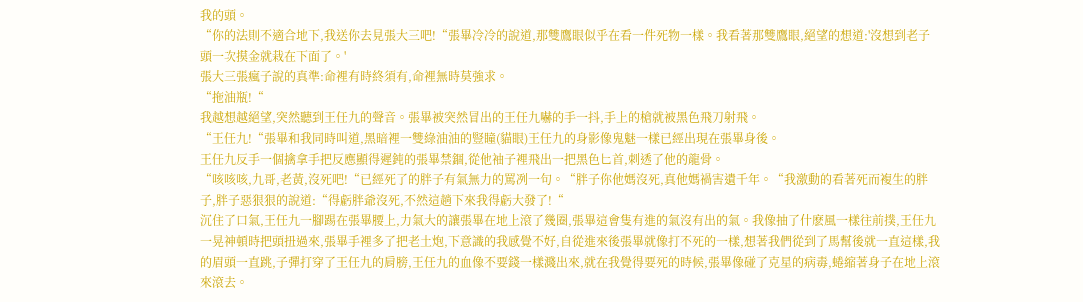我的頭。
“你的法則不適合地下,我送你去見張大三吧!“張畢冷冷的說道,那雙鷹眼似乎在看一件死物一樣。我看著那雙鷹眼,絕望的想道:'沒想到老子頭一次摸金就栽在下面了。'
張大三張瘋子說的真準:命裡有時終須有,命裡無時莫強求。
“拖油瓶!“
我越想越絕望,突然聽到王任九的聲音。張畢被突然冒出的王任九嚇的手一抖,手上的槍就被黑色飛刀射飛。
“王任九!“張畢和我同時叫道,黑暗裡一雙綠油油的豎瞳(貓眼)王任九的身影像鬼魅一樣已經出現在張畢身後。
王任九反手一個擒拿手把反應顯得遲鈍的張畢禁錮,從他袖子裡飛出一把黑色匕首,刺透了他的龍骨。
“咳咳咳,九哥,老黃,沒死吧!“已經死了的胖子有氣無力的罵冽一句。“胖子你他媽沒死,真他媽禍害遺千年。“我激動的看著死而複生的胖子,胖子惡狠狠的說道:“得虧胖爺沒死,不然這趟下來我得虧大發了!“
沉住了口氣,王任九一腳踢在張畢腰上,力氣大的讓張畢在地上滾了幾圈,張畢這會隻有進的氣沒有出的氣。我像抽了什麽風一樣往前撲,王任九一晃神頓時把頭扭過來,張畢手裡多了把老土炮,下意識的我感覺不好,自從進來後張畢就像打不死的一樣,想著我們從到了馬幫後就一直這樣,我的眉頭一直跳,子彈打穿了王任九的肩膀,王任九的血像不要錢一樣濺出來,就在我覺得要死的時候,張畢像碰了克星的病毒,蜷縮著身子在地上滾來滾去。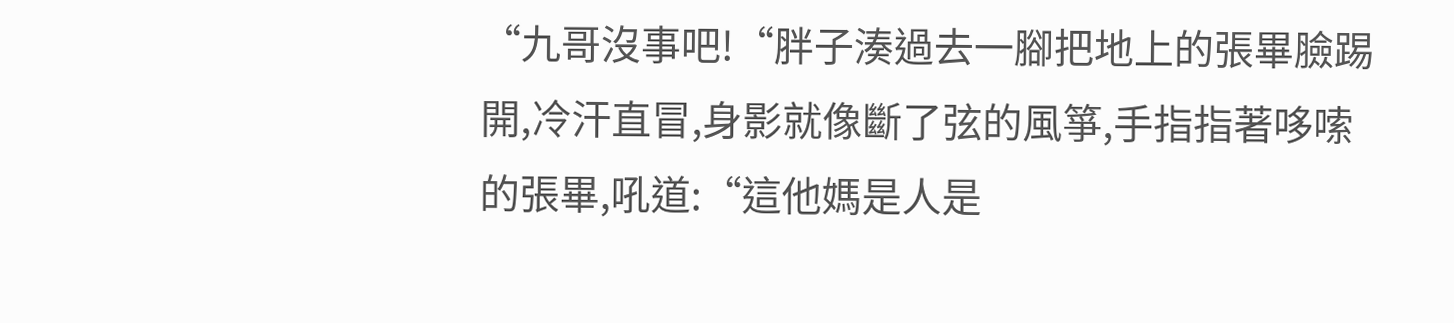“九哥沒事吧!“胖子湊過去一腳把地上的張畢臉踢開,冷汗直冒,身影就像斷了弦的風箏,手指指著哆嗦的張畢,吼道:“這他媽是人是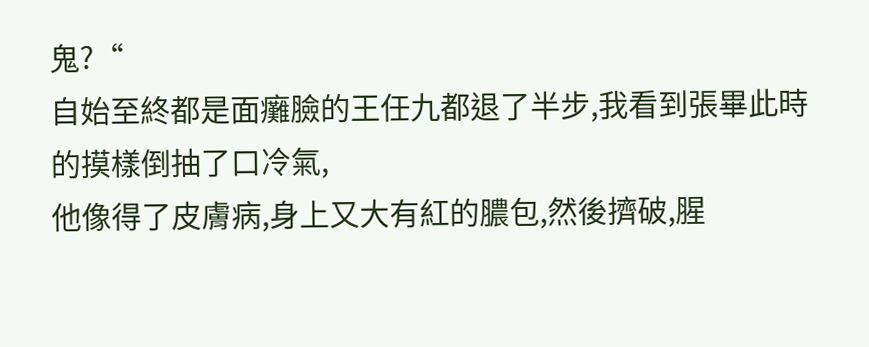鬼?“
自始至終都是面癱臉的王任九都退了半步,我看到張畢此時的摸樣倒抽了口冷氣,
他像得了皮膚病,身上又大有紅的膿包,然後擠破,腥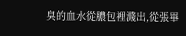臭的血水從膿包裡濺出,從張畢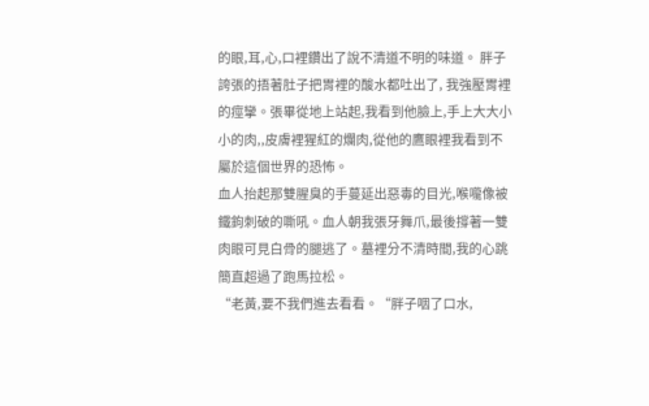的眼,耳,心,口裡鑽出了說不清道不明的味道。 胖子誇張的捂著肚子把胃裡的酸水都吐出了, 我強壓胃裡的痙攣。張畢從地上站起,我看到他臉上,手上大大小小的肉,,皮膚裡猩紅的爛肉,從他的鷹眼裡我看到不屬於這個世界的恐怖。
血人抬起那雙腥臭的手蔓延出惡毒的目光,喉嚨像被鐵鉤刺破的嘶吼。血人朝我張牙舞爪,最後撐著一雙肉眼可見白骨的腿逃了。墓裡分不清時間,我的心跳簡直超過了跑馬拉松。
“老黃,要不我們進去看看。“胖子咽了口水,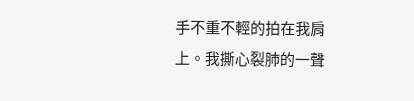手不重不輕的拍在我肩上。我撕心裂肺的一聲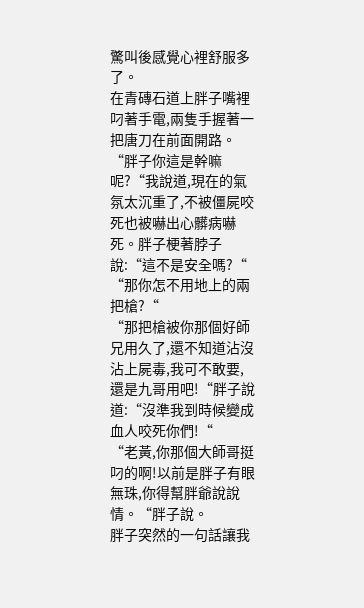驚叫後感覺心裡舒服多了。
在青磚石道上胖子嘴裡叼著手電,兩隻手握著一把唐刀在前面開路。
“胖子你這是幹嘛呢?“我說道,現在的氣氛太沉重了,不被僵屍咬死也被嚇出心髒病嚇死。胖子梗著脖子說:“這不是安全嗎?“
“那你怎不用地上的兩把槍?“
“那把槍被你那個好師兄用久了,還不知道沾沒沾上屍毒,我可不敢要,還是九哥用吧!“胖子說道:“沒準我到時候變成血人咬死你們!“
“老黃,你那個大師哥挺叼的啊!以前是胖子有眼無珠,你得幫胖爺說說情。“胖子說。
胖子突然的一句話讓我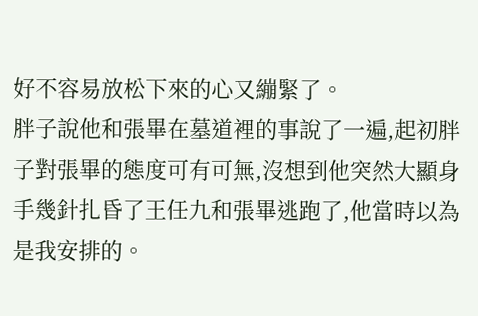好不容易放松下來的心又繃緊了。
胖子說他和張畢在墓道裡的事說了一遍,起初胖子對張畢的態度可有可無,沒想到他突然大顯身手幾針扎昏了王任九和張畢逃跑了,他當時以為是我安排的。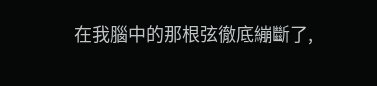在我腦中的那根弦徹底繃斷了,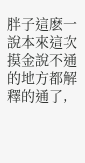胖子這麽一說本來這次摸金說不通的地方都解釋的通了,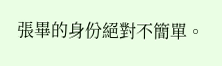張畢的身份絕對不簡單。